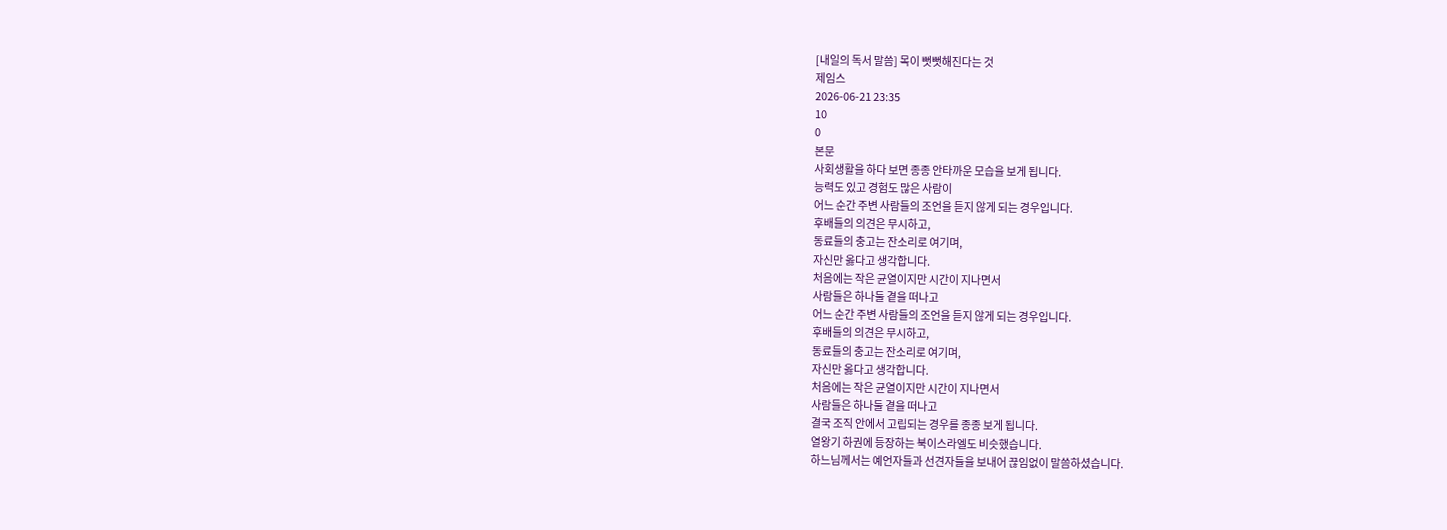[내일의 독서 말씀] 목이 뻣뻣해진다는 것
제임스
2026-06-21 23:35
10
0
본문
사회생활을 하다 보면 종종 안타까운 모습을 보게 됩니다.
능력도 있고 경험도 많은 사람이
어느 순간 주변 사람들의 조언을 듣지 않게 되는 경우입니다.
후배들의 의견은 무시하고,
동료들의 충고는 잔소리로 여기며,
자신만 옳다고 생각합니다.
처음에는 작은 균열이지만 시간이 지나면서
사람들은 하나둘 곁을 떠나고
어느 순간 주변 사람들의 조언을 듣지 않게 되는 경우입니다.
후배들의 의견은 무시하고,
동료들의 충고는 잔소리로 여기며,
자신만 옳다고 생각합니다.
처음에는 작은 균열이지만 시간이 지나면서
사람들은 하나둘 곁을 떠나고
결국 조직 안에서 고립되는 경우를 종종 보게 됩니다.
열왕기 하권에 등장하는 북이스라엘도 비슷했습니다.
하느님께서는 예언자들과 선견자들을 보내어 끊임없이 말씀하셨습니다.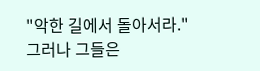"악한 길에서 돌아서라."
그러나 그들은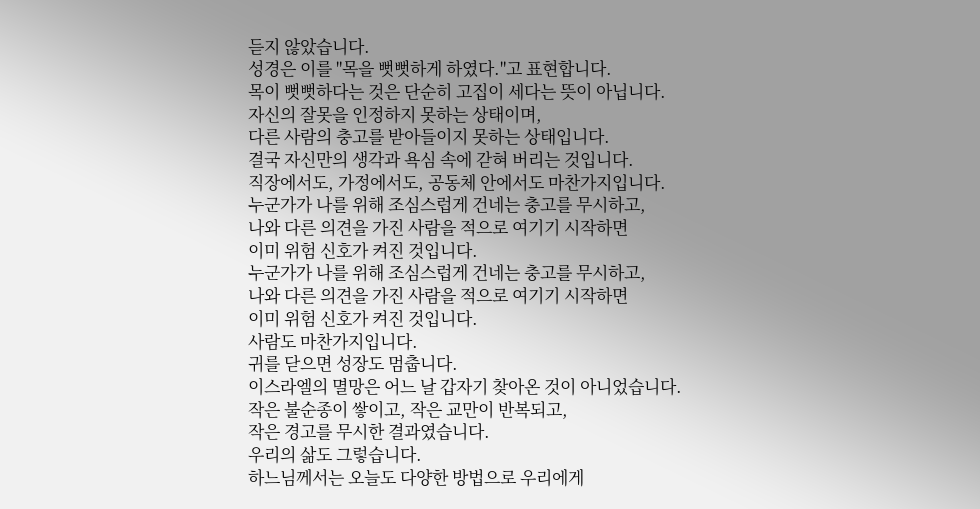듣지 않았습니다.
성경은 이를 "목을 뻣뻣하게 하였다."고 표현합니다.
목이 뻣뻣하다는 것은 단순히 고집이 세다는 뜻이 아닙니다.
자신의 잘못을 인정하지 못하는 상태이며,
다른 사람의 충고를 받아들이지 못하는 상태입니다.
결국 자신만의 생각과 욕심 속에 갇혀 버리는 것입니다.
직장에서도, 가정에서도, 공동체 안에서도 마찬가지입니다.
누군가가 나를 위해 조심스럽게 건네는 충고를 무시하고,
나와 다른 의견을 가진 사람을 적으로 여기기 시작하면
이미 위험 신호가 켜진 것입니다.
누군가가 나를 위해 조심스럽게 건네는 충고를 무시하고,
나와 다른 의견을 가진 사람을 적으로 여기기 시작하면
이미 위험 신호가 켜진 것입니다.
사람도 마찬가지입니다.
귀를 닫으면 성장도 멈춥니다.
이스라엘의 멸망은 어느 날 갑자기 찾아온 것이 아니었습니다.
작은 불순종이 쌓이고, 작은 교만이 반복되고,
작은 경고를 무시한 결과였습니다.
우리의 삶도 그렇습니다.
하느님께서는 오늘도 다양한 방법으로 우리에게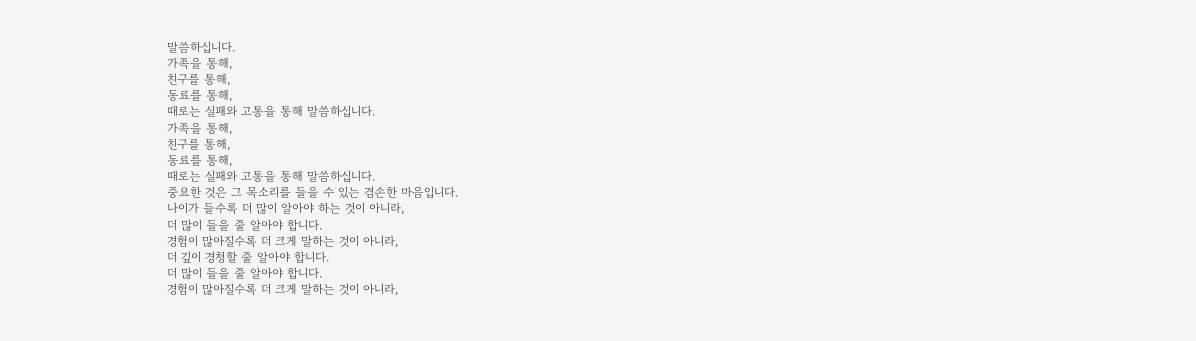말씀하십니다.
가족을 통해,
친구를 통해,
동료를 통해,
때로는 실패와 고통을 통해 말씀하십니다.
가족을 통해,
친구를 통해,
동료를 통해,
때로는 실패와 고통을 통해 말씀하십니다.
중요한 것은 그 목소리를 들을 수 있는 겸손한 마음입니다.
나이가 들수록 더 많이 알아야 하는 것이 아니라,
더 많이 들을 줄 알아야 합니다.
경험이 많아질수록 더 크게 말하는 것이 아니라,
더 깊이 경청할 줄 알아야 합니다.
더 많이 들을 줄 알아야 합니다.
경험이 많아질수록 더 크게 말하는 것이 아니라,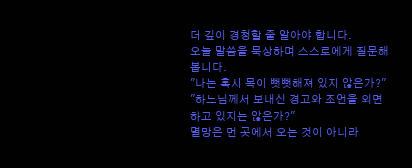더 깊이 경청할 줄 알아야 합니다.
오늘 말씀을 묵상하며 스스로에게 질문해 봅니다.
"나는 혹시 목이 뻣뻣해져 있지 않은가?"
"하느님께서 보내신 경고와 조언을 외면하고 있지는 않은가?"
멸망은 먼 곳에서 오는 것이 아니라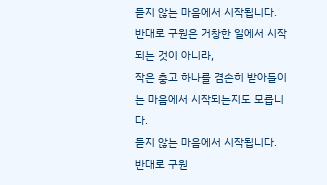듣지 않는 마음에서 시작됩니다.
반대로 구원은 거창한 일에서 시작되는 것이 아니라,
작은 충고 하나를 겸손히 받아들이는 마음에서 시작되는지도 모릅니다.
듣지 않는 마음에서 시작됩니다.
반대로 구원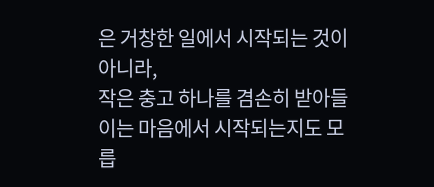은 거창한 일에서 시작되는 것이 아니라,
작은 충고 하나를 겸손히 받아들이는 마음에서 시작되는지도 모릅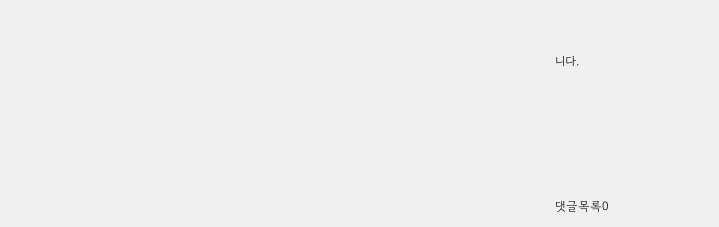니다.








댓글목록0